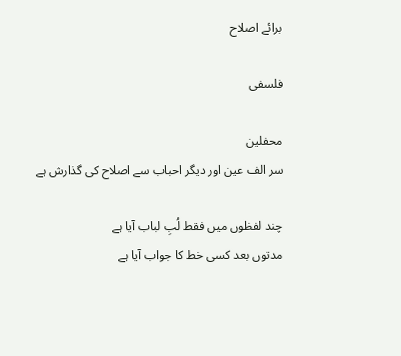برائے اصلاح

فلسفی

محفلین
سر الف عین اور دیگر احباب سے اصلاح کی گذارش ہے

چند لفظوں میں فقط لُبِ لباب آیا ہے
مدتوں بعد کسی خط کا جواب آیا ہے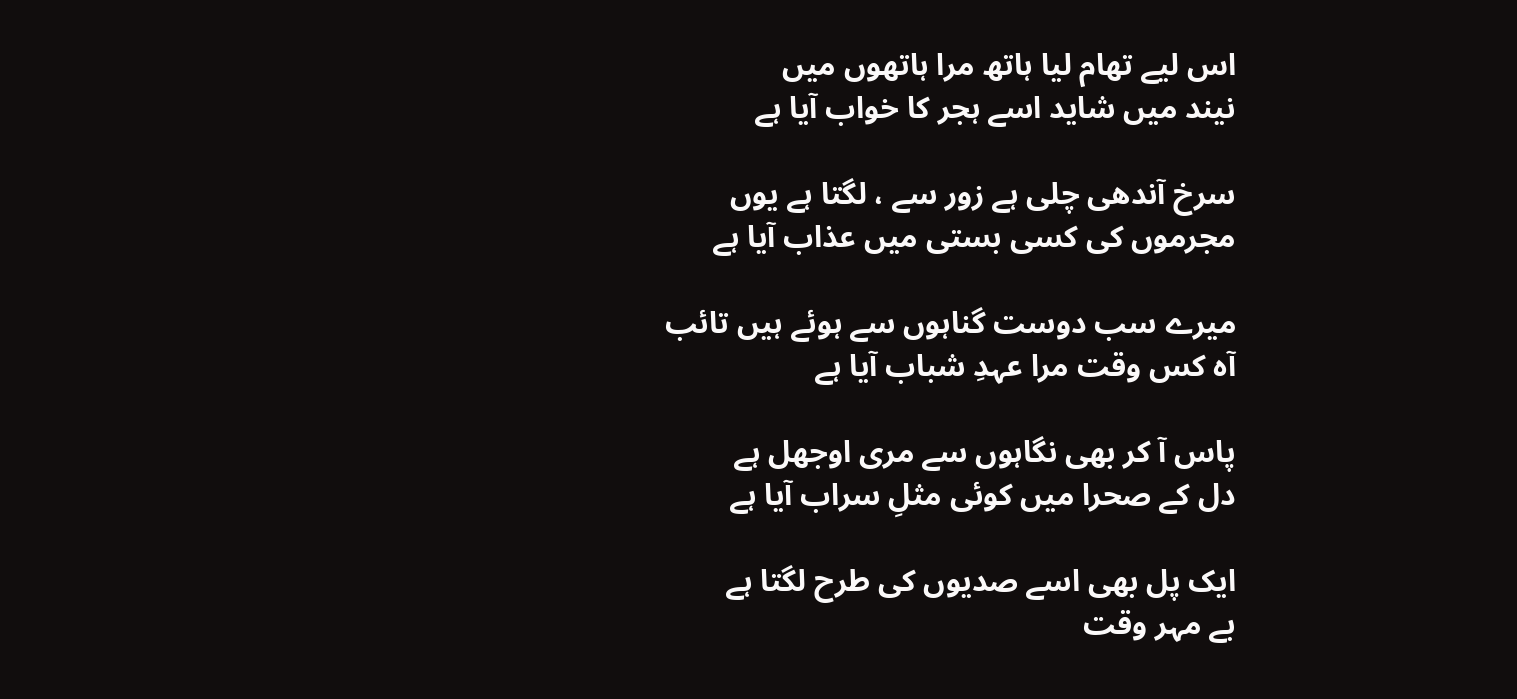اس لیے تھام لیا ہاتھ مرا ہاتھوں میں
نیند میں شاید اسے ہجر کا خواب آیا ہے

سرخ آندھی چلی ہے زور سے ، لگتا ہے یوں
مجرموں کی کسی بستی میں عذاب آیا ہے

میرے سب دوست گناہوں سے ہوئے ہیں تائب
آہ کس وقت مرا عہدِ شباب آیا ہے

پاس آ کر بھی نگاہوں سے مری اوجھل ہے
دل کے صحرا میں کوئی مثلِ سراب آیا ہے

ایک پل بھی اسے صدیوں کی طرح لگتا ہے
بے مہر وقت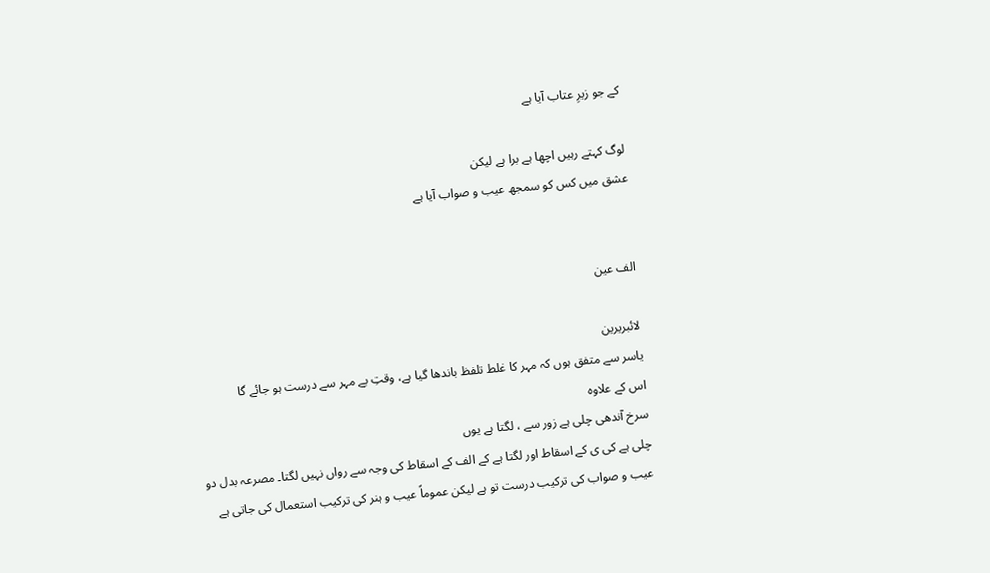کے جو زیرِ عتاب آیا ہے

لوگ کہتے رہیں اچھا ہے برا ہے لیکن
عشق میں کس کو سمجھ عیب و صواب آیا ہے


الف عین

لائبریرین
یاسر سے متفق ہوں کہ مہر کا غلط تلفظ باندھا گیا ہے، وقتِ بے مہر سے درست ہو جائے گا
اس کے علاوہ
سرخ آندھی چلی ہے زور سے ، لگتا ہے یوں
چلی ہے کی ی کے اسقاط اور لگتا ہے کے الف کے اسقاط کی وجہ سے رواں نہیں لگتا۔ مصرعہ بدل دو
عیب و صواب کی ترکیب درست تو ہے لیکن عموماً عیب و ہنر کی ترکیب استعمال کی جاتی ہے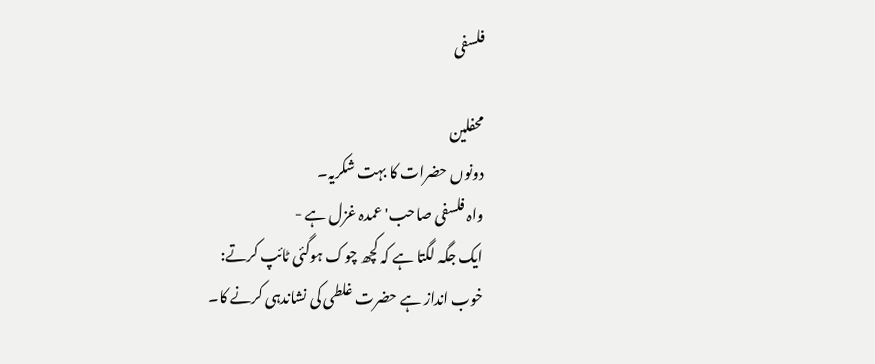فلسفی

محفلین
دونوں حضرات کا بہت شکریہ۔
واہ فلسفی صاحب' عمدہ غزل ہے -
ایک جگہ لگتا ہے کہ کچھ چوک ہوگئی ٹائپ کرتے:
خوب انداز ہے حضرت غلطی کی نشاندہی کرنے کا۔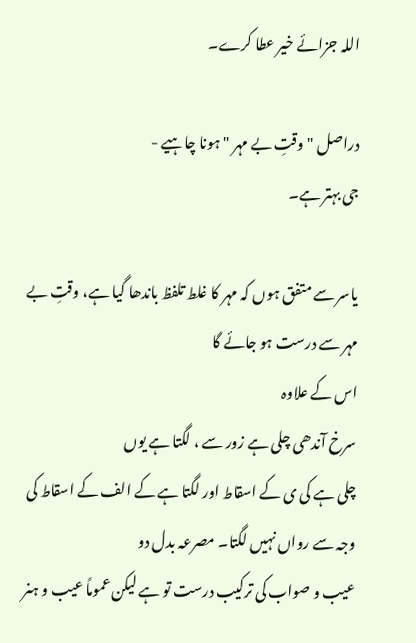اللہ جزائے خیر عطا کرے۔

دراصل "وقتِ بے مہر " ہونا چاہیے -
جی بہتر ہے۔

یاسر سے متفق ہوں کہ مہر کا غلط تلفظ باندھا گیا ہے، وقتِ بے مہر سے درست ہو جائے گا
اس کے علاوہ
سرخ آندھی چلی ہے زور سے ، لگتا ہے یوں
چلی ہے کی ی کے اسقاط اور لگتا ہے کے الف کے اسقاط کی وجہ سے رواں نہیں لگتا۔ مصرعہ بدل دو
عیب و صواب کی ترکیب درست تو ہے لیکن عموماً عیب و ہنر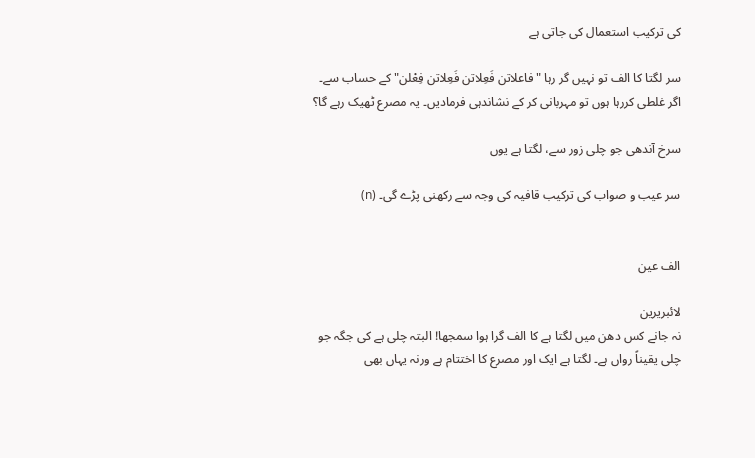کی ترکیب استعمال کی جاتی ہے

سر لگتا کا الف تو نہیں گر رہا "فاعلاتن فَعِلاتن فَعِلاتن فِعْلن" کے حساب سے۔ اگر غلطی کررہا ہوں تو مہربانی کر کے نشاندہی فرمادیں۔ یہ مصرع ٹھیک رہے گا؟

سرخ آندھی جو چلی زور سے، لگتا ہے یوں

سر عیب و صواب کی ترکیب قافیہ کی وجہ سے رکھنی پڑے گی۔ (n)


الف عین

لائبریرین
نہ جانے کس دھن میں لگتا ہے کا الف گرا ہوا سمجھا! البتہ چلی ہے کی جگہ جو چلی یقیناً رواں ہے۔ لگتا ہے ایک اور مصرع کا اختتام ہے ورنہ یہاں بھی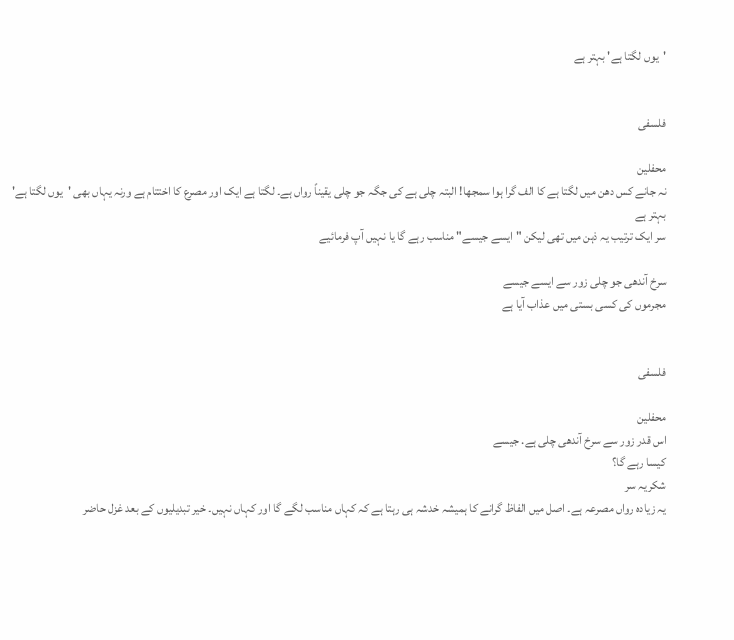'یوں لگتا ہے' بہتر ہے


فلسفی

محفلین
نہ جانے کس دھن میں لگتا ہے کا الف گرا ہوا سمجھا! البتہ چلی ہے کی جگہ جو چلی یقیناً رواں ہے۔ لگتا ہے ایک اور مصرع کا اختتام ہے ورنہ یہاں بھی 'یوں لگتا ہے' بہتر ہے
سر ایک ترتیب یہ ذہن میں تھی لیکن "ایسے جیسے" مناسب رہے گا یا نہیں آپ فرمائیے

سرخ آندھی جو چلی زور سے ایسے جیسے
مجرموں کی کسی بستی میں عذاب آیا ہے


فلسفی

محفلین
اس قدر زور سے سرخ آندھی چلی ہے. جیسے
کیسا رہے گا؟
شکریہ سر
یہ زیادہ رواں مصرعہ ہے۔ اصل میں الفاظ گرانے کا ہمیشہ خدشہ ہی رہتا ہے کہ کہاں مناسب لگے گا اور کہاں نہیں۔ خیر تبدیلیوں کے بعد غزل حاضر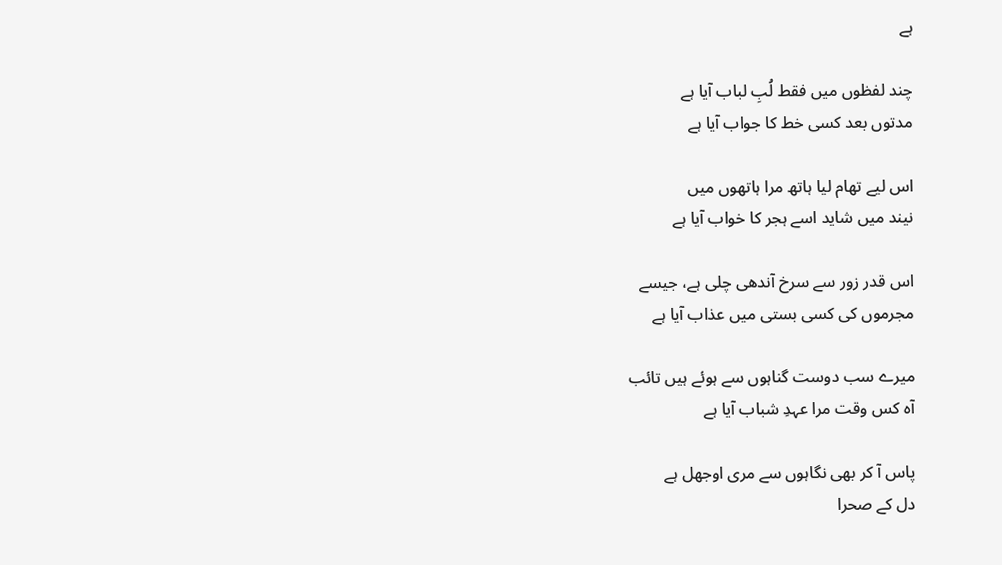ہے

چند لفظوں میں فقط لُبِ لباب آیا ہے
مدتوں بعد کسی خط کا جواب آیا ہے

اس لیے تھام لیا ہاتھ مرا ہاتھوں میں
نیند میں شاید اسے ہجر کا خواب آیا ہے

اس قدر زور سے سرخ آندھی چلی ہے، جیسے
مجرموں کی کسی بستی میں عذاب آیا ہے

میرے سب دوست گناہوں سے ہوئے ہیں تائب
آہ کس وقت مرا عہدِ شباب آیا ہے

پاس آ کر بھی نگاہوں سے مری اوجھل ہے
دل کے صحرا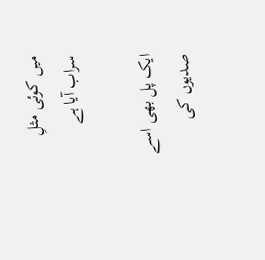میں کوئی مثلِ سراب آیا ہے

ایک پل بھی اسے صدیوں کی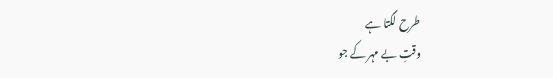طرح لگتا ہے
وقتِ بے مہر کے جو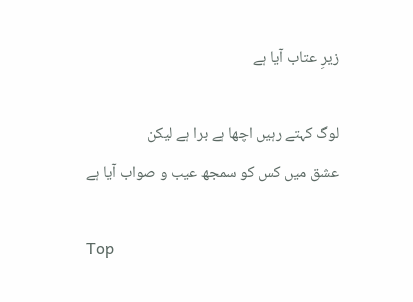زیرِ عتاب آیا ہے

لوگ کہتے رہیں اچھا ہے برا ہے لیکن
عشق میں کس کو سمجھ عیب و صواب آیا ہے

Top